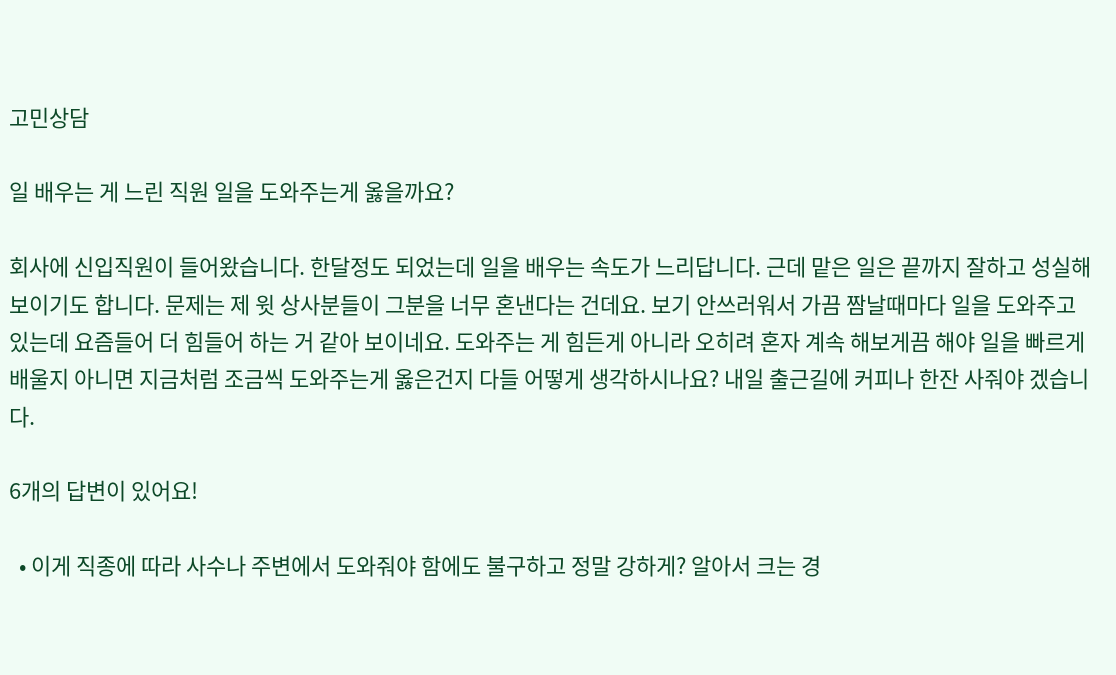고민상담

일 배우는 게 느린 직원 일을 도와주는게 옳을까요?

회사에 신입직원이 들어왔습니다. 한달정도 되었는데 일을 배우는 속도가 느리답니다. 근데 맡은 일은 끝까지 잘하고 성실해 보이기도 합니다. 문제는 제 윗 상사분들이 그분을 너무 혼낸다는 건데요. 보기 안쓰러워서 가끔 짬날때마다 일을 도와주고 있는데 요즘들어 더 힘들어 하는 거 같아 보이네요. 도와주는 게 힘든게 아니라 오히려 혼자 계속 해보게끔 해야 일을 빠르게 배울지 아니면 지금처럼 조금씩 도와주는게 옳은건지 다들 어떻게 생각하시나요? 내일 출근길에 커피나 한잔 사줘야 겠습니다.

6개의 답변이 있어요!

  • 이게 직종에 따라 사수나 주변에서 도와줘야 함에도 불구하고 정말 강하게? 알아서 크는 경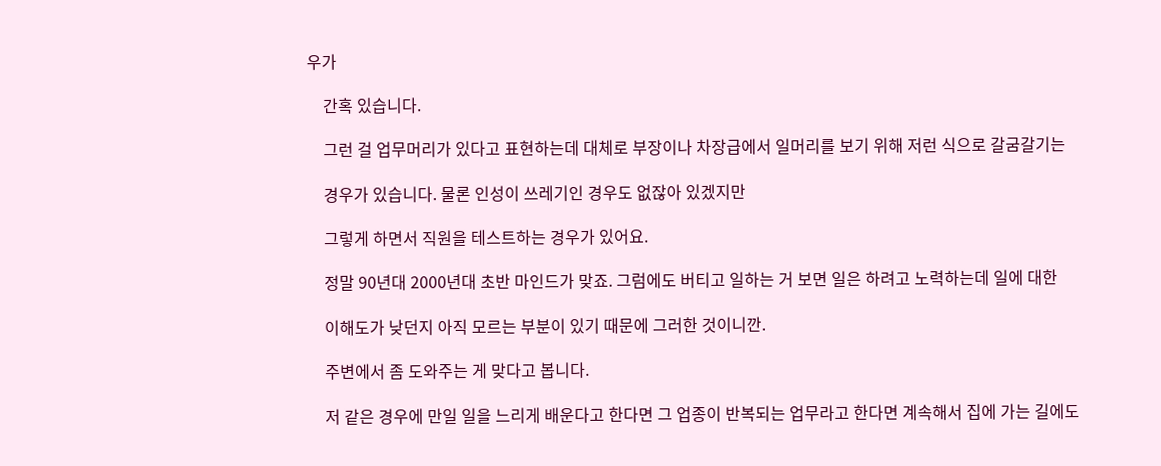우가

    간혹 있습니다.

    그런 걸 업무머리가 있다고 표현하는데 대체로 부장이나 차장급에서 일머리를 보기 위해 저런 식으로 갈굼갈기는

    경우가 있습니다. 물론 인성이 쓰레기인 경우도 없잖아 있겠지만

    그렇게 하면서 직원을 테스트하는 경우가 있어요.

    정말 90년대 2000년대 초반 마인드가 맞죠. 그럼에도 버티고 일하는 거 보면 일은 하려고 노력하는데 일에 대한

    이해도가 낮던지 아직 모르는 부분이 있기 때문에 그러한 것이니깐.

    주변에서 좀 도와주는 게 맞다고 봅니다.

    저 같은 경우에 만일 일을 느리게 배운다고 한다면 그 업종이 반복되는 업무라고 한다면 계속해서 집에 가는 길에도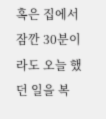혹은 집에서 잠깐 30분이라도 오늘 했던 일을 복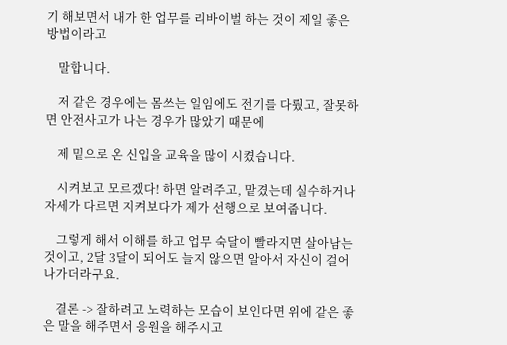기 해보면서 내가 한 업무를 리바이벌 하는 것이 제일 좋은 방법이라고

    말합니다.

    저 같은 경우에는 몸쓰는 일임에도 전기를 다뤘고, 잘못하면 안전사고가 나는 경우가 많았기 때문에

    제 밑으로 온 신입을 교육을 많이 시켰습니다.

    시켜보고 모르겠다! 하면 알려주고, 맡겼는데 실수하거나 자세가 다르면 지켜보다가 제가 선행으로 보여줍니다.

    그렇게 해서 이해를 하고 업무 숙달이 빨라지면 살아남는 것이고, 2달 3달이 되어도 늘지 않으면 알아서 자신이 걸어나가더라구요.

    결론 -> 잘하려고 노력하는 모습이 보인다면 위에 같은 좋은 말을 해주면서 응원을 해주시고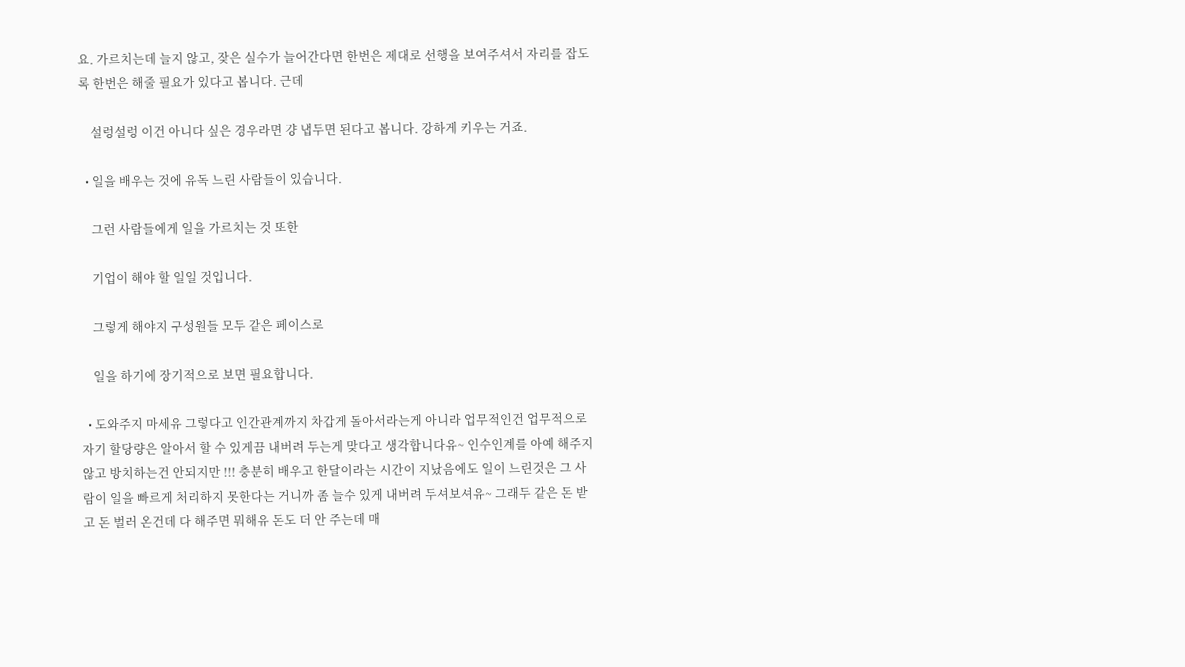요. 가르치는데 늘지 않고, 잦은 실수가 늘어간다면 한번은 제대로 선행을 보여주셔서 자리를 잡도록 한번은 해줄 필요가 있다고 봅니다. 근데

    설렁설렁 이건 아니다 싶은 경우라면 걍 냅두면 된다고 봅니다. 강하게 키우는 거죠.

  • 일을 배우는 것에 유독 느린 사람들이 있습니다.

    그런 사람들에게 일을 가르치는 것 또한

    기업이 해야 할 일일 것입니다.

    그렇게 해야지 구성원들 모두 같은 페이스로

    일을 하기에 장기적으로 보면 필요합니다.

  • 도와주지 마세유 그렇다고 인간관계까지 차갑게 돌아서라는게 아니라 업무적인건 업무적으로 자기 할당량은 알아서 할 수 있게끔 내버려 두는게 맞다고 생각합니다유~ 인수인계를 아예 해주지 않고 방치하는건 안되지만 !!! 충분히 배우고 한달이라는 시간이 지났음에도 일이 느린것은 그 사람이 일을 빠르게 처리하지 못한다는 거니까 좀 늘수 있게 내버려 두셔보셔유~ 그래두 같은 돈 받고 돈 벌러 온건데 다 해주면 뭐해유 돈도 더 안 주는데 매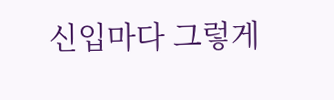신입마다 그렇게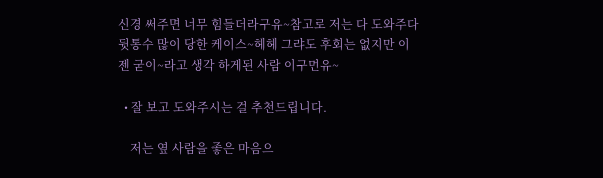신경 써주면 너무 힘들더라구유~참고로 저는 다 도와주다 뒷통수 많이 당한 케이스~헤헤 그랴도 후회는 없지만 이젠 굳이~라고 생각 하게된 사람 이구먼유~

  • 잘 보고 도와주시는 걸 추천드립니다.

    저는 옆 사람을 좋은 마음으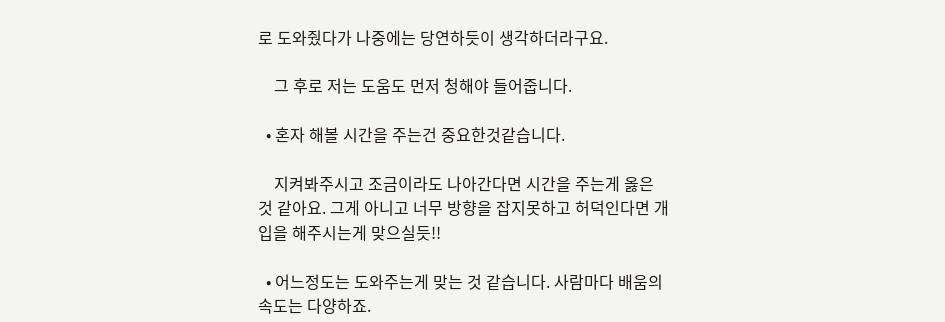로 도와줬다가 나중에는 당연하듯이 생각하더라구요.

    그 후로 저는 도움도 먼저 청해야 들어줍니다.

  • 혼자 해볼 시간을 주는건 중요한것같습니다.

    지켜봐주시고 조금이라도 나아간다면 시간을 주는게 옳은 것 같아요. 그게 아니고 너무 방향을 잡지못하고 허덕인다면 개입을 해주시는게 맞으실듯!!

  • 어느정도는 도와주는게 맞는 것 같습니다. 사람마다 배움의 속도는 다양하죠.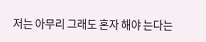저는 아무리 그래도 혼자 해야 는다는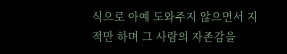식으로 아예 도와주지 않으면서 지적만 하며 그 사람의 자존감을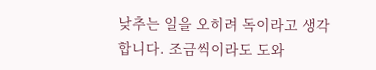낮추는 일을 오히려 독이라고 생각합니다. 조금씩이라도 도와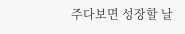주다보면 성장할 날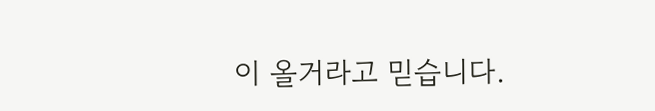이 올거라고 믿습니다.